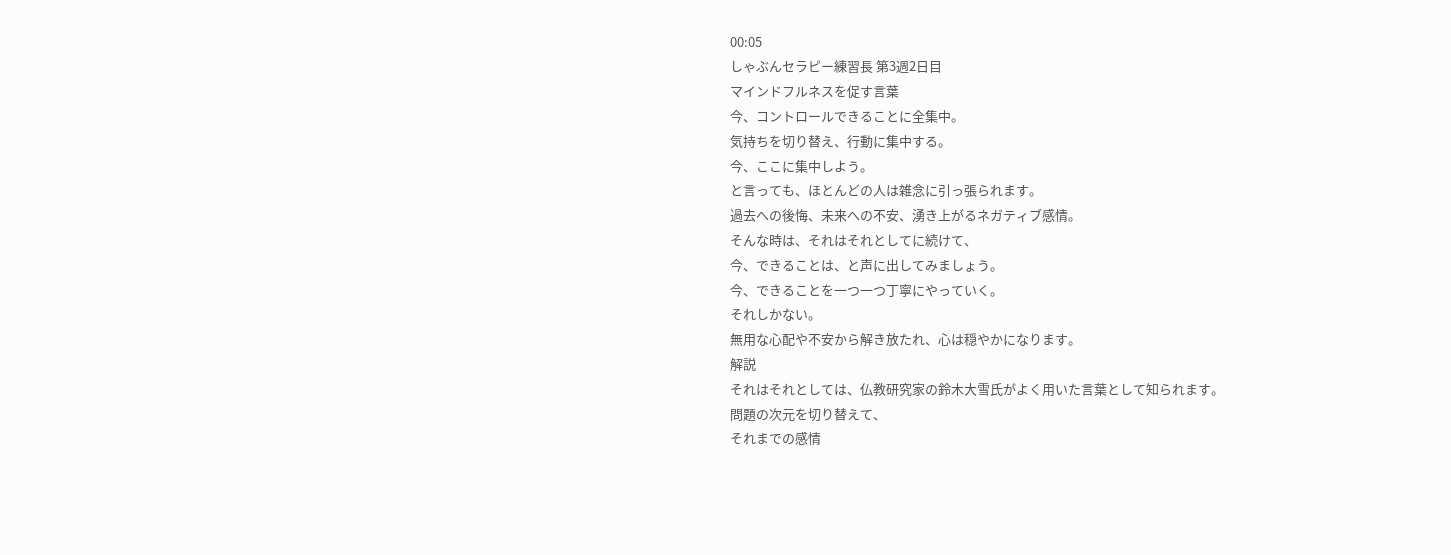00:05
しゃぶんセラピー練習長 第3週2日目
マインドフルネスを促す言葉
今、コントロールできることに全集中。
気持ちを切り替え、行動に集中する。
今、ここに集中しよう。
と言っても、ほとんどの人は雑念に引っ張られます。
過去への後悔、未来への不安、湧き上がるネガティブ感情。
そんな時は、それはそれとしてに続けて、
今、できることは、と声に出してみましょう。
今、できることを一つ一つ丁寧にやっていく。
それしかない。
無用な心配や不安から解き放たれ、心は穏やかになります。
解説
それはそれとしては、仏教研究家の鈴木大雪氏がよく用いた言葉として知られます。
問題の次元を切り替えて、
それまでの感情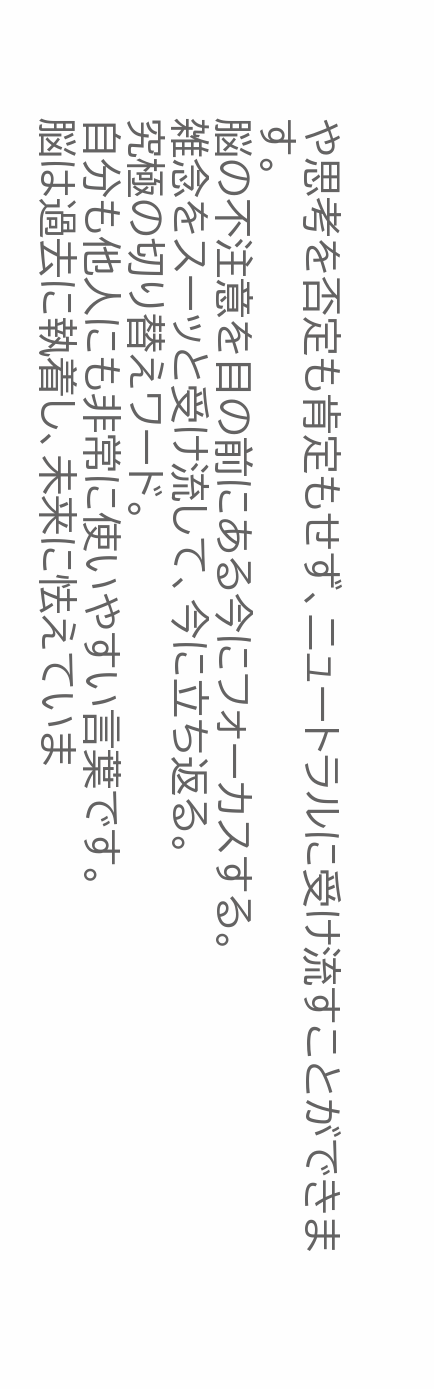や思考を否定も肯定もせず、ニュートラルに受け流すことができます。
脳の不注意を目の前にある今にフォーカスする。
雑念をスーッと受け流して、今に立ち返る。
究極の切り替えワード。
自分も他人にも非常に使いやすい言葉です。
脳は過去に執着し、未来に怯えていま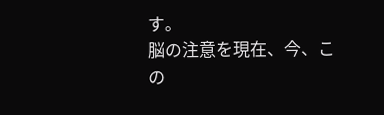す。
脳の注意を現在、今、この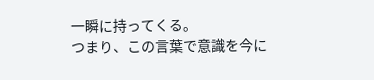一瞬に持ってくる。
つまり、この言葉で意識を今に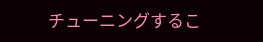チューニングするこ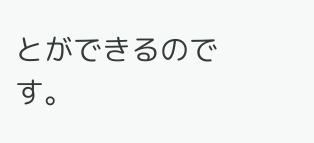とができるのです。